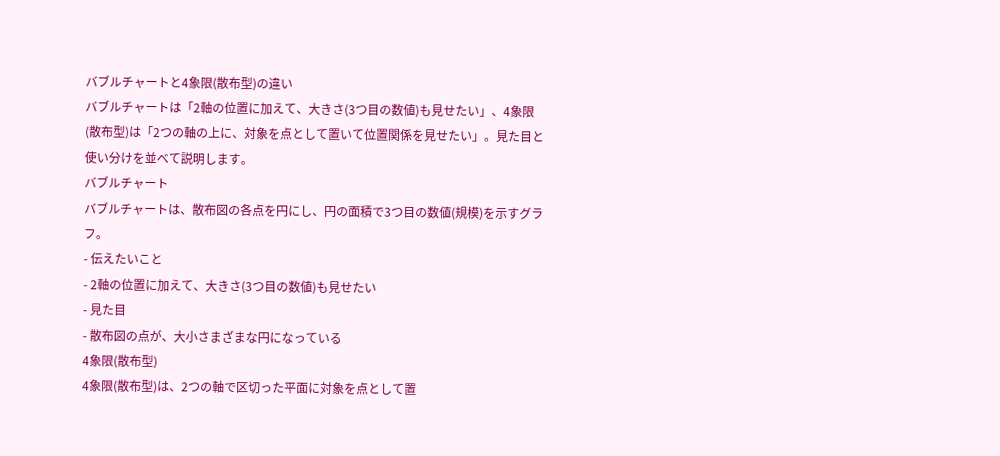バブルチャートと4象限(散布型)の違い
バブルチャートは「2軸の位置に加えて、大きさ(3つ目の数値)も見せたい」、4象限(散布型)は「2つの軸の上に、対象を点として置いて位置関係を見せたい」。見た目と使い分けを並べて説明します。
バブルチャート
バブルチャートは、散布図の各点を円にし、円の面積で3つ目の数値(規模)を示すグラフ。
- 伝えたいこと
- 2軸の位置に加えて、大きさ(3つ目の数値)も見せたい
- 見た目
- 散布図の点が、大小さまざまな円になっている
4象限(散布型)
4象限(散布型)は、2つの軸で区切った平面に対象を点として置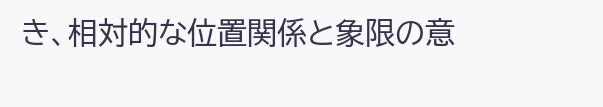き、相対的な位置関係と象限の意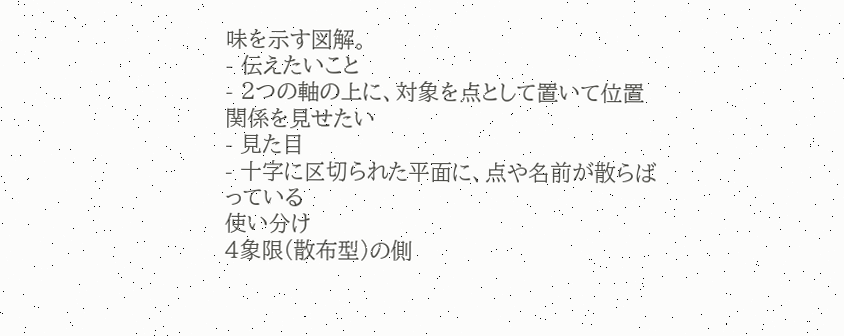味を示す図解。
- 伝えたいこと
- 2つの軸の上に、対象を点として置いて位置関係を見せたい
- 見た目
- 十字に区切られた平面に、点や名前が散らばっている
使い分け
4象限(散布型)の側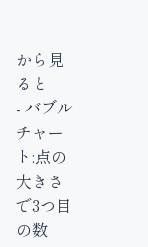から見ると
- バブルチャート:点の大きさで3つ目の数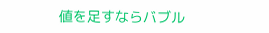値を足すならバブル